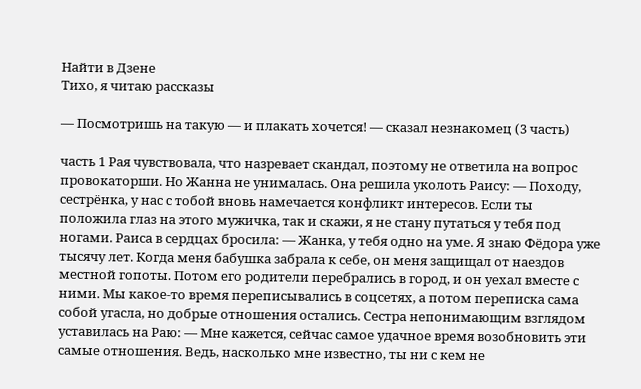Найти в Дзене
Тихо, я читаю рассказы

— Посмотришь на такую — и плакать хочется! — сказал незнакомец (3 часть)

часть 1 Рая чувствовала, что назревает скандал, поэтому не ответила на вопрос провокаторши. Но Жанна не унималась. Она решила уколоть Раису: — Походу, сестрёнка, у нас с тобой вновь намечается конфликт интересов. Если ты положила глаз на этого мужичка, так и скажи, я не стану путаться у тебя под ногами. Раиса в сердцах бросила: — Жанка, у тебя одно на уме. Я знаю Фёдора уже тысячу лет. Когда меня бабушка забрала к себе, он меня защищал от наездов местной гопоты. Потом его родители перебрались в город, и он уехал вместе с ними. Мы какое-то время переписывались в соцсетях, а потом переписка сама собой угасла, но добрые отношения остались. Сестра непонимающим взглядом уставилась на Раю: — Мне кажется, сейчас самое удачное время возобновить эти самые отношения. Ведь, насколько мне известно, ты ни с кем не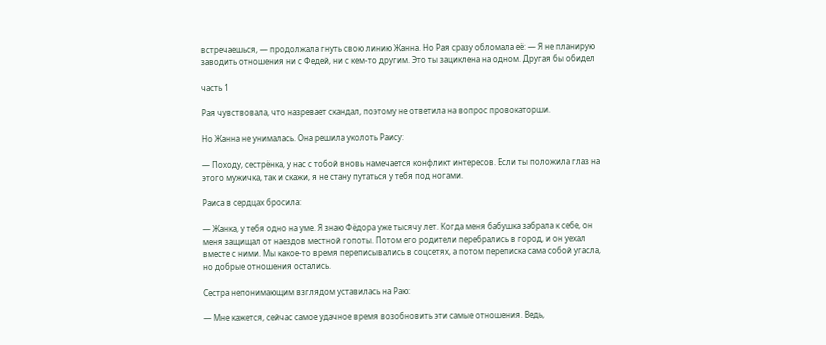встречаешься, — продолжала гнуть свою линию Жанна. Но Рая сразу обломала её: — Я не планирую заводить отношения ни с Федей, ни с кем‑то другим. Это ты зациклена на одном. Другая бы обидел

часть 1

Рая чувствовала, что назревает скандал, поэтому не ответила на вопрос провокаторши.

Но Жанна не унималась. Она решила уколоть Раису:

— Походу, сестрёнка, у нас с тобой вновь намечается конфликт интересов. Если ты положила глаз на этого мужичка, так и скажи, я не стану путаться у тебя под ногами.

Раиса в сердцах бросила:

— Жанка, у тебя одно на уме. Я знаю Фёдора уже тысячу лет. Когда меня бабушка забрала к себе, он меня защищал от наездов местной гопоты. Потом его родители перебрались в город, и он уехал вместе с ними. Мы какое-то время переписывались в соцсетях, а потом переписка сама собой угасла, но добрые отношения остались.

Сестра непонимающим взглядом уставилась на Раю:

— Мне кажется, сейчас самое удачное время возобновить эти самые отношения. Ведь,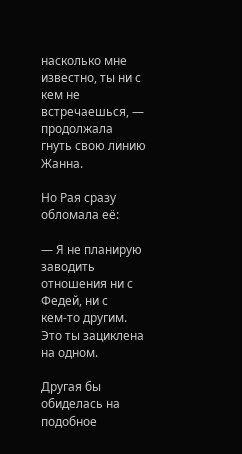насколько мне известно, ты ни с кем не встречаешься, — продолжала гнуть свою линию Жанна.

Но Рая сразу обломала её:

— Я не планирую заводить отношения ни с Федей, ни с кем‑то другим. Это ты зациклена на одном.

Другая бы обиделась на подобное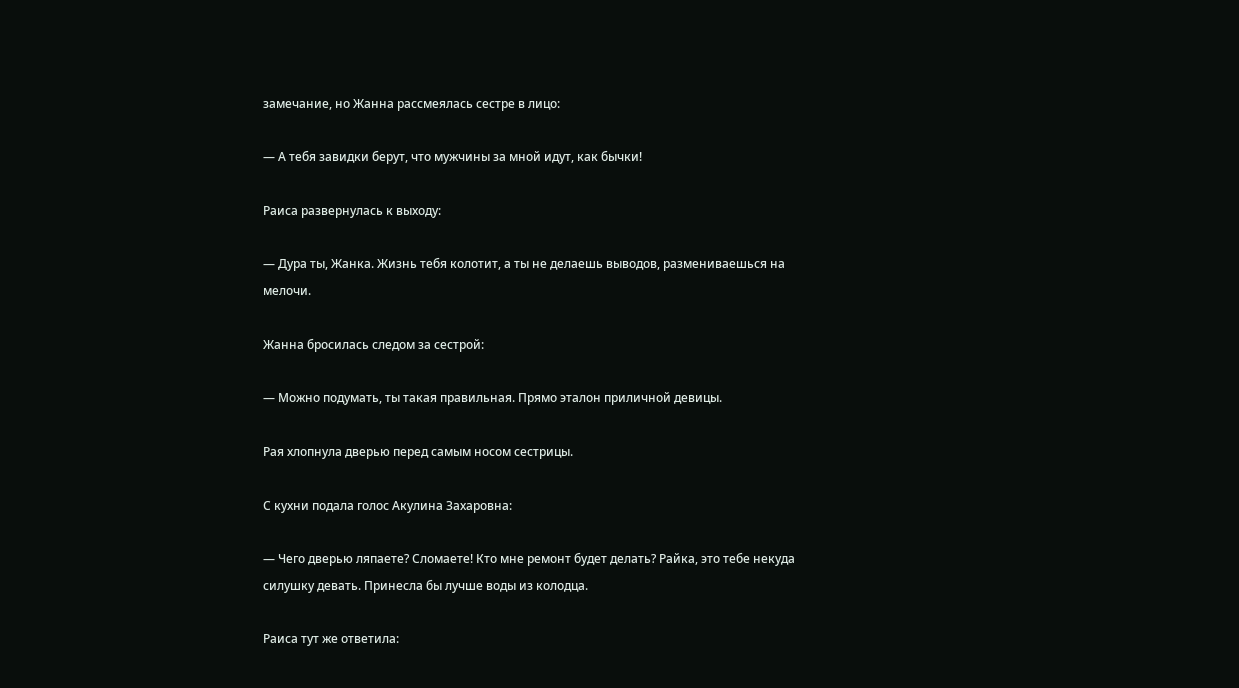замечание, но Жанна рассмеялась сестре в лицо:

— А тебя завидки берут, что мужчины за мной идут, как бычки!

Раиса развернулась к выходу:

— Дура ты, Жанка. Жизнь тебя колотит, а ты не делаешь выводов, размениваешься на мелочи.

Жанна бросилась следом за сестрой:

— Можно подумать, ты такая правильная. Прямо эталон приличной девицы.

Рая хлопнула дверью перед самым носом сестрицы.

С кухни подала голос Акулина Захаровна:

— Чего дверью ляпаете? Сломаете! Кто мне ремонт будет делать? Райка, это тебе некуда силушку девать. Принесла бы лучше воды из колодца.

Раиса тут же ответила: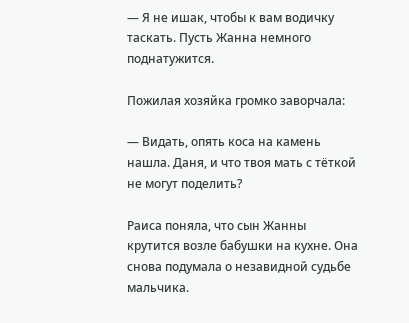— Я не ишак, чтобы к вам водичку таскать. Пусть Жанна немного поднатужится.

Пожилая хозяйка громко заворчала:

— Видать, опять коса на камень нашла. Даня, и что твоя мать с тёткой не могут поделить?

Раиса поняла, что сын Жанны крутится возле бабушки на кухне. Она снова подумала о незавидной судьбе мальчика.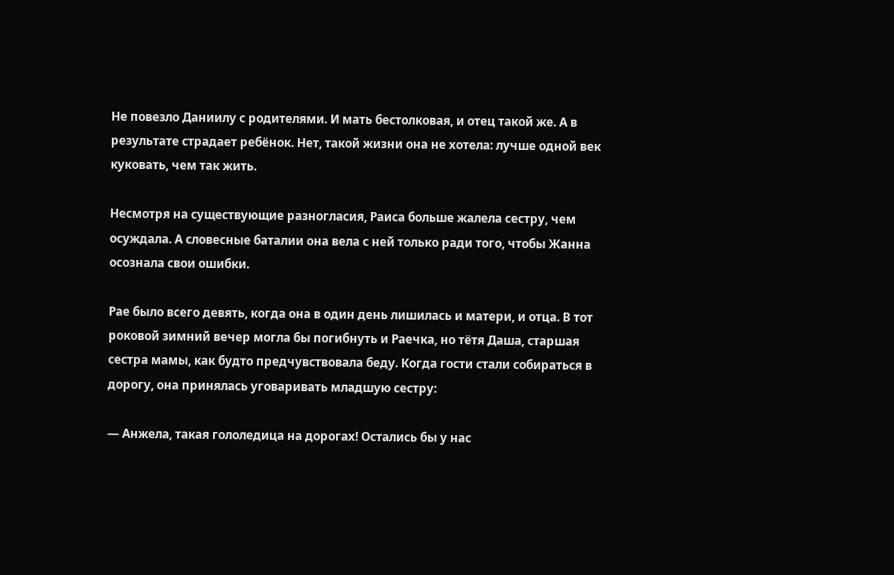Не повезло Даниилу с родителями. И мать бестолковая, и отец такой же. А в результате страдает ребёнок. Нет, такой жизни она не хотела: лучше одной век куковать, чем так жить.

Несмотря на существующие разногласия, Раиса больше жалела сестру, чем осуждала. А словесные баталии она вела с ней только ради того, чтобы Жанна осознала свои ошибки.

Рае было всего девять, когда она в один день лишилась и матери, и отца. В тот роковой зимний вечер могла бы погибнуть и Раечка, но тётя Даша, старшая сестра мамы, как будто предчувствовала беду. Когда гости стали собираться в дорогу, она принялась уговаривать младшую сестру:

— Анжела, такая гололедица на дорогах! Остались бы у нас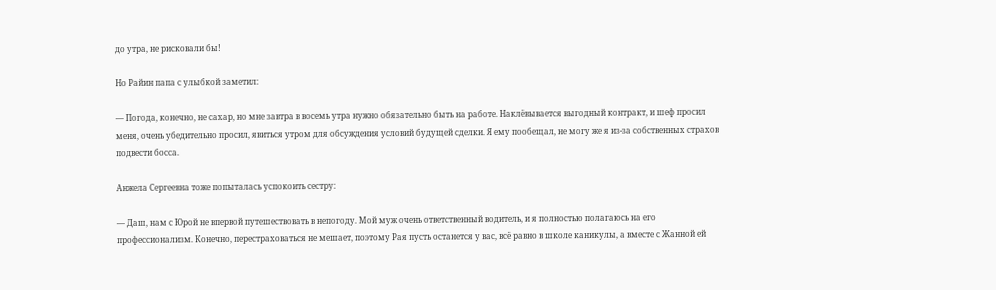до утра, не рисковали бы!

Но Райин папа с улыбкой заметил:

— Погода, конечно, не сахар, но мне завтра в восемь утра нужно обязательно быть на работе. Наклёвывается выгодный контракт, и шеф просил меня, очень убедительно просил, явиться утром для обсуждения условий будущей сделки. Я ему пообещал, не могу же я из‑за собственных страхов подвести босса.

Анжела Сергеевна тоже попыталась успокоить сестру:

— Даш, нам с Юрой не впервой путешествовать в непогоду. Мой муж очень ответственный водитель, и я полностью полагаюсь на его профессионализм. Конечно, перестраховаться не мешает, поэтому Рая пусть останется у вас, всё равно в школе каникулы, а вместе с Жанной ей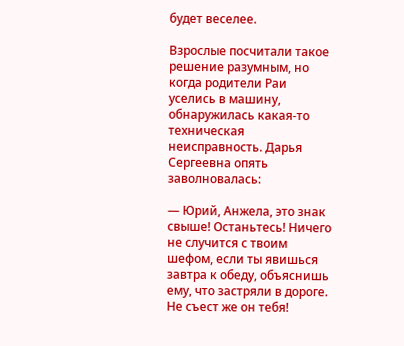будет веселее.

Взрослые посчитали такое решение разумным, но когда родители Раи уселись в машину, обнаружилась какая‑то техническая неисправность. Дарья Сергеевна опять заволновалась:

— Юрий, Анжела, это знак свыше! Останьтесь! Ничего не случится с твоим шефом, если ты явишься завтра к обеду, объяснишь ему, что застряли в дороге. Не съест же он тебя!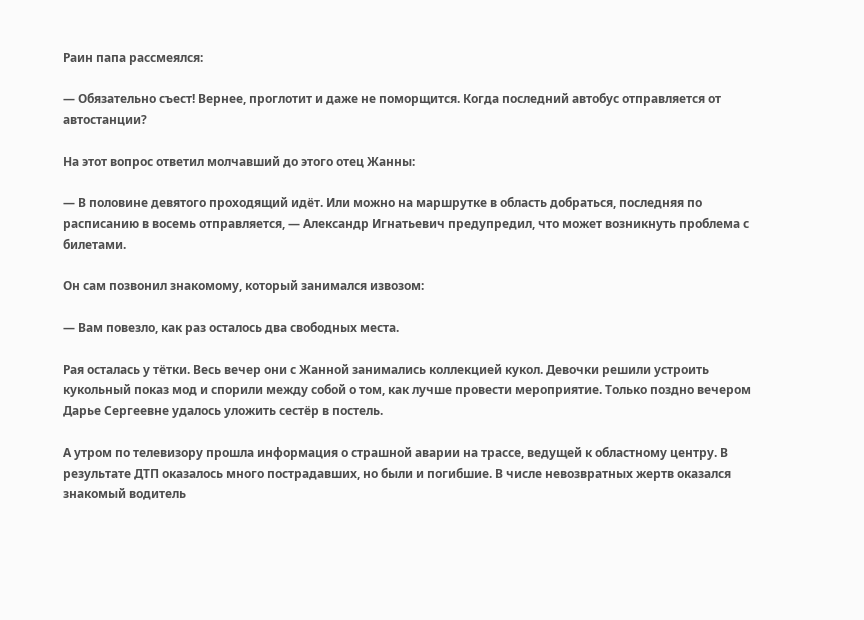Раин папа рассмеялся:

— Обязательно съест! Вернее, проглотит и даже не поморщится. Когда последний автобус отправляется от автостанции?

На этот вопрос ответил молчавший до этого отец Жанны:

— В половине девятого проходящий идёт. Или можно на маршрутке в область добраться, последняя по расписанию в восемь отправляется, — Александр Игнатьевич предупредил, что может возникнуть проблема с билетами.

Он сам позвонил знакомому, который занимался извозом:

— Вам повезло, как раз осталось два свободных места.

Рая осталась у тётки. Весь вечер они с Жанной занимались коллекцией кукол. Девочки решили устроить кукольный показ мод и спорили между собой о том, как лучше провести мероприятие. Только поздно вечером Дарье Сергеевне удалось уложить сестёр в постель.

А утром по телевизору прошла информация о страшной аварии на трассе, ведущей к областному центру. В результате ДТП оказалось много пострадавших, но были и погибшие. В числе невозвратных жертв оказался знакомый водитель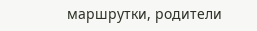маршрутки, родители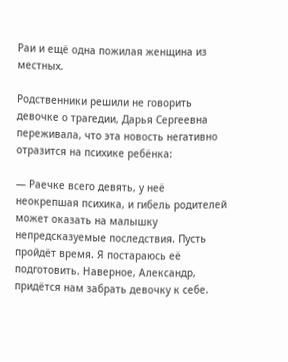Раи и ещё одна пожилая женщина из местных.

Родственники решили не говорить девочке о трагедии, Дарья Сергеевна переживала, что эта новость негативно отразится на психике ребёнка:

— Раечке всего девять, у неё неокрепшая психика, и гибель родителей может оказать на малышку непредсказуемые последствия. Пусть пройдёт время. Я постараюсь её подготовить. Наверное, Александр, придётся нам забрать девочку к себе.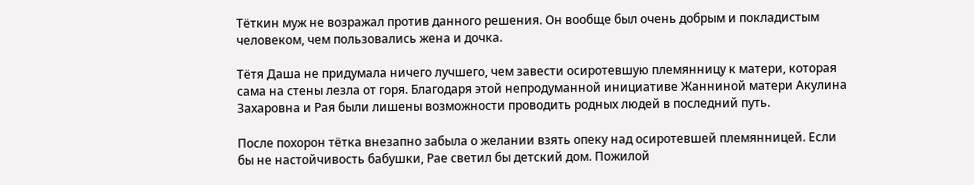Тёткин муж не возражал против данного решения. Он вообще был очень добрым и покладистым человеком, чем пользовались жена и дочка.

Тётя Даша не придумала ничего лучшего, чем завести осиротевшую племянницу к матери, которая сама на стены лезла от горя. Благодаря этой непродуманной инициативе Жанниной матери Акулина Захаровна и Рая были лишены возможности проводить родных людей в последний путь.

После похорон тётка внезапно забыла о желании взять опеку над осиротевшей племянницей. Если бы не настойчивость бабушки, Рае светил бы детский дом. Пожилой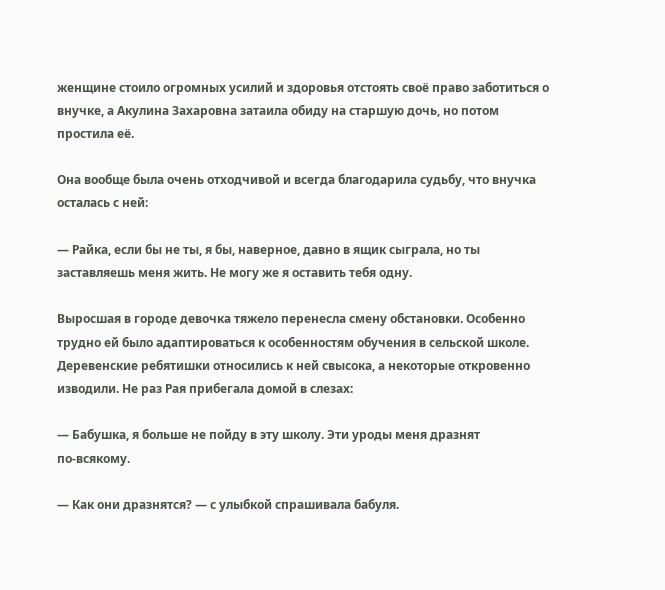женщине стоило огромных усилий и здоровья отстоять своё право заботиться о внучке, а Акулина Захаровна затаила обиду на старшую дочь, но потом простила её.

Она вообще была очень отходчивой и всегда благодарила судьбу, что внучка осталась с ней:

— Райка, если бы не ты, я бы, наверное, давно в ящик сыграла, но ты заставляешь меня жить. Не могу же я оставить тебя одну.

Выросшая в городе девочка тяжело перенесла смену обстановки. Особенно трудно ей было адаптироваться к особенностям обучения в сельской школе. Деревенские ребятишки относились к ней свысока, а некоторые откровенно изводили. Не раз Рая прибегала домой в слезах:

— Бабушка, я больше не пойду в эту школу. Эти уроды меня дразнят по‑всякому.

— Как они дразнятся? — с улыбкой спрашивала бабуля.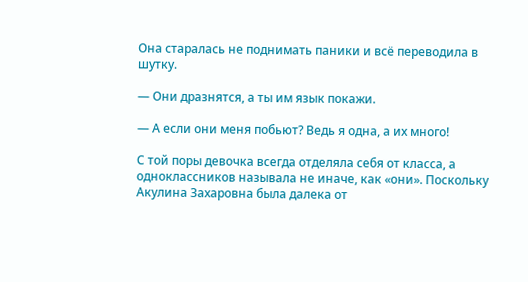Она старалась не поднимать паники и всё переводила в шутку.

— Они дразнятся, а ты им язык покажи.

— А если они меня побьют? Ведь я одна, а их много!

С той поры девочка всегда отделяла себя от класса, а одноклассников называла не иначе, как «они». Поскольку Акулина Захаровна была далека от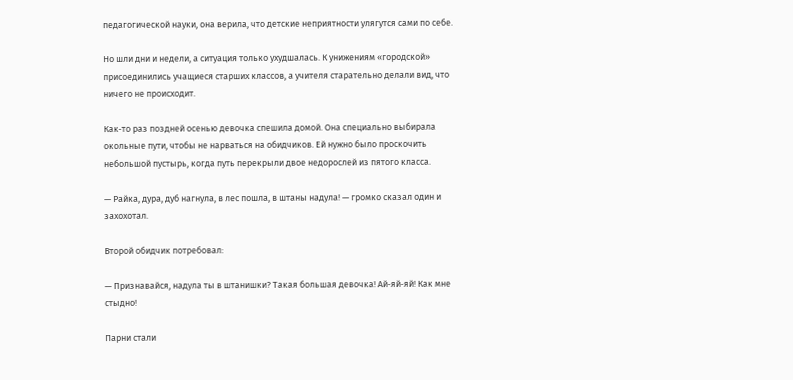педагогической науки, она верила, что детские неприятности улягутся сами по себе.

Но шли дни и недели, а ситуация только ухудшалась. К унижениям «городской» присоединились учащиеся старших классов, а учителя старательно делали вид, что ничего не происходит.

Как‑то раз поздней осенью девочка спешила домой. Она специально выбирала окольные пути, чтобы не нарваться на обидчиков. Ей нужно было проскочить небольшой пустырь, когда путь перекрыли двое недорослей из пятого класса.

— Райка, дура, дуб нагнула, в лес пошла, в штаны надула! — громко сказал один и захохотал.

Второй обидчик потребовал:

— Признавайся, надула ты в штанишки? Такая большая девочка! Ай‑яй‑яй! Как мне стыдно!

Парни стали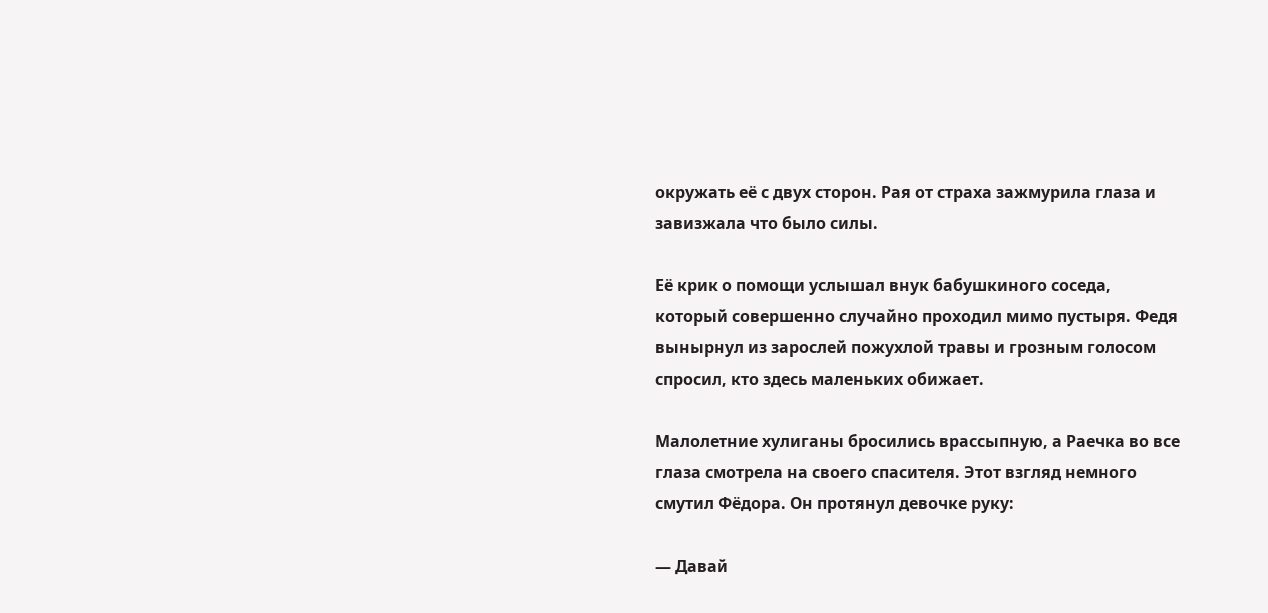окружать её с двух сторон. Рая от страха зажмурила глаза и завизжала что было силы.

Её крик о помощи услышал внук бабушкиного соседа, который совершенно случайно проходил мимо пустыря. Федя вынырнул из зарослей пожухлой травы и грозным голосом спросил, кто здесь маленьких обижает.

Малолетние хулиганы бросились врассыпную, а Раечка во все глаза смотрела на своего спасителя. Этот взгляд немного смутил Фёдора. Он протянул девочке руку:

— Давай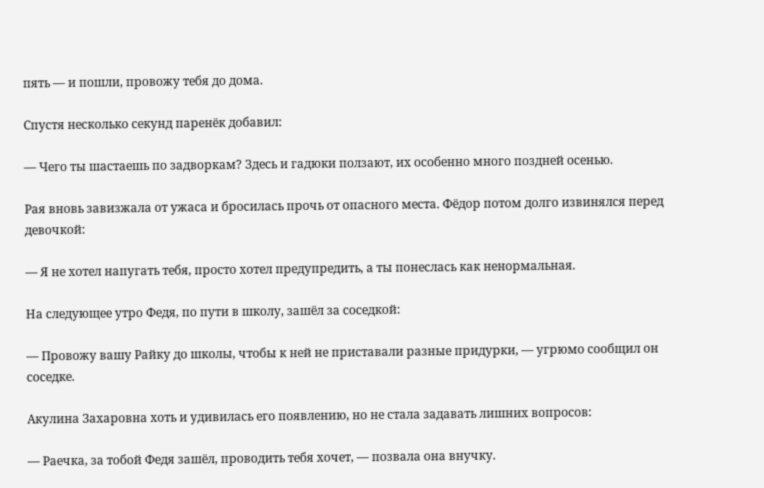пять — и пошли, провожу тебя до дома.

Спустя несколько секунд паренёк добавил:

— Чего ты шастаешь по задворкам? Здесь и гадюки ползают, их особенно много поздней осенью.

Рая вновь завизжала от ужаса и бросилась прочь от опасного места. Фёдор потом долго извинялся перед девочкой:

— Я не хотел напугать тебя, просто хотел предупредить, а ты понеслась как ненормальная.

На следующее утро Федя, по пути в школу, зашёл за соседкой:

— Провожу вашу Райку до школы, чтобы к ней не приставали разные придурки, — угрюмо сообщил он соседке.

Акулина Захаровна хоть и удивилась его появлению, но не стала задавать лишних вопросов:

— Раечка, за тобой Федя зашёл, проводить тебя хочет, — позвала она внучку.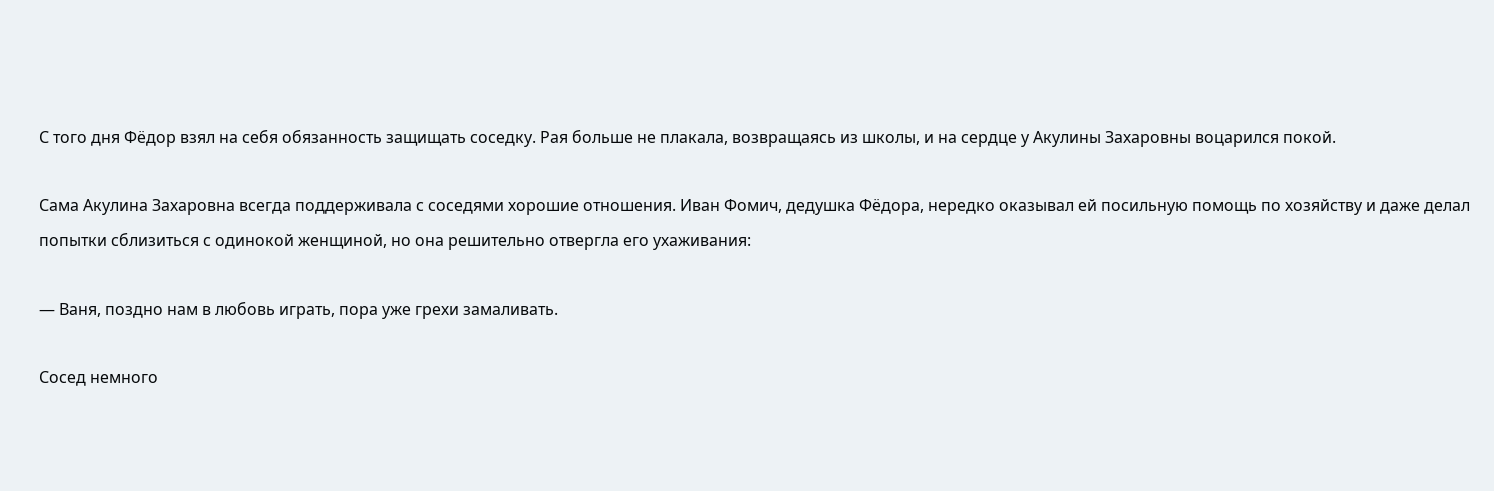С того дня Фёдор взял на себя обязанность защищать соседку. Рая больше не плакала, возвращаясь из школы, и на сердце у Акулины Захаровны воцарился покой.

Сама Акулина Захаровна всегда поддерживала с соседями хорошие отношения. Иван Фомич, дедушка Фёдора, нередко оказывал ей посильную помощь по хозяйству и даже делал попытки сблизиться с одинокой женщиной, но она решительно отвергла его ухаживания:

— Ваня, поздно нам в любовь играть, пора уже грехи замаливать.

Сосед немного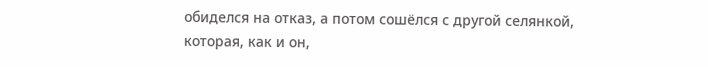обиделся на отказ, а потом сошёлся с другой селянкой, которая, как и он,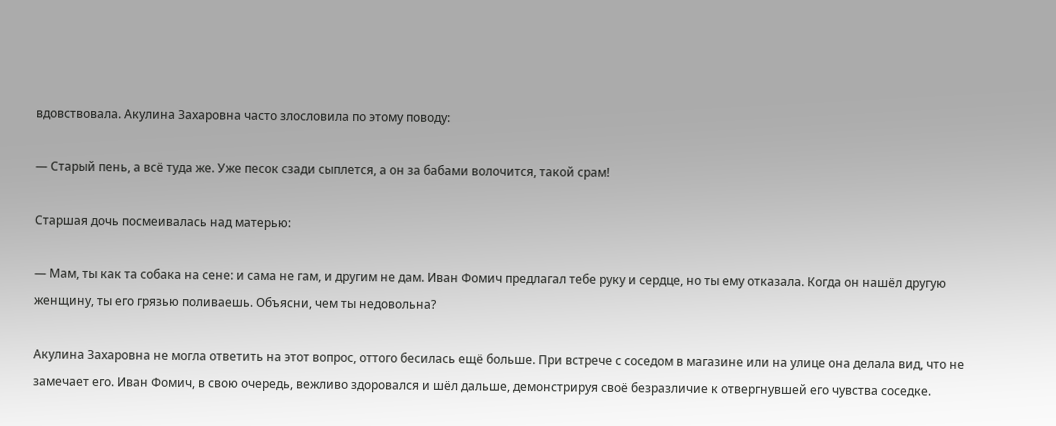вдовствовала. Акулина Захаровна часто злословила по этому поводу:

— Старый пень, а всё туда же. Уже песок сзади сыплется, а он за бабами волочится, такой срам!

Старшая дочь посмеивалась над матерью:

— Мам, ты как та собака на сене: и сама не гам, и другим не дам. Иван Фомич предлагал тебе руку и сердце, но ты ему отказала. Когда он нашёл другую женщину, ты его грязью поливаешь. Объясни, чем ты недовольна?

Акулина Захаровна не могла ответить на этот вопрос, оттого бесилась ещё больше. При встрече с соседом в магазине или на улице она делала вид, что не замечает его. Иван Фомич, в свою очередь, вежливо здоровался и шёл дальше, демонстрируя своё безразличие к отвергнувшей его чувства соседке.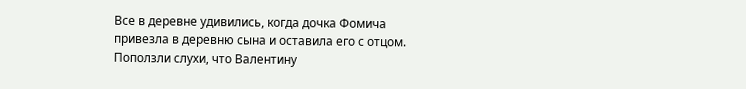Все в деревне удивились, когда дочка Фомича привезла в деревню сына и оставила его с отцом. Поползли слухи, что Валентину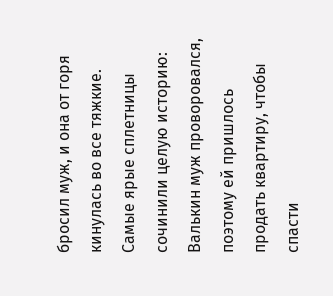бросил муж, и она от горя кинулась во все тяжкие. Самые ярые сплетницы сочинили целую историю: Валькин муж проворовался, поэтому ей пришлось продать квартиру, чтобы спасти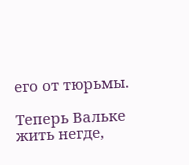его от тюрьмы.

Теперь Вальке жить негде,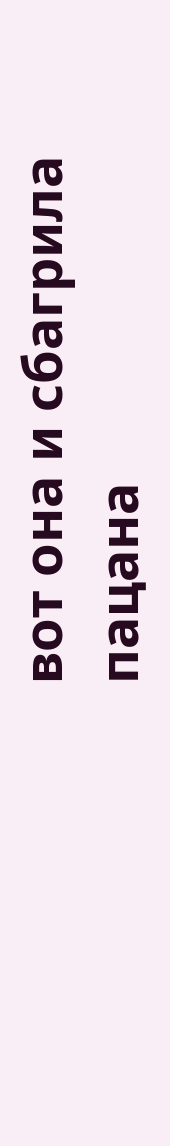вот она и сбагрила пацана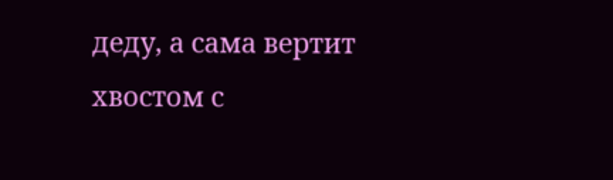деду, а сама вертит хвостом с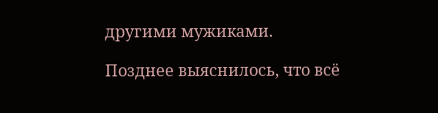другими мужиками.

Позднее выяснилось, что всё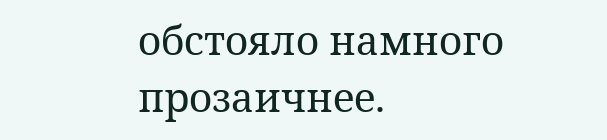обстояло намного прозаичнее.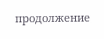продолжение